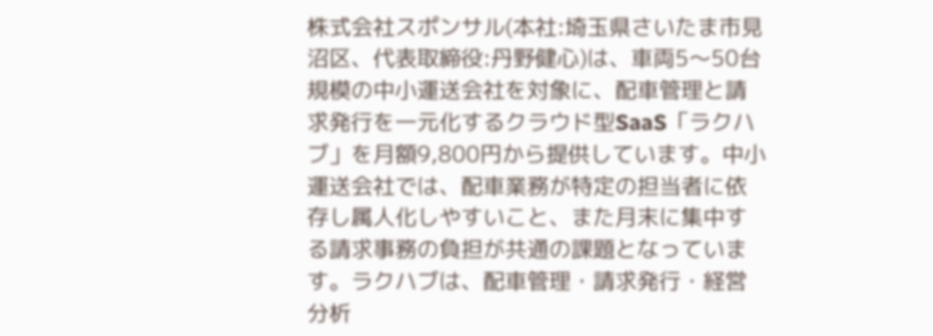株式会社スポンサル(本社:埼玉県さいたま市見沼区、代表取締役:丹野健心)は、車両5〜50台規模の中小運送会社を対象に、配車管理と請求発行を一元化するクラウド型SaaS「ラクハブ」を月額9,800円から提供しています。中小運送会社では、配車業務が特定の担当者に依存し属人化しやすいこと、また月末に集中する請求事務の負担が共通の課題となっています。ラクハブは、配車管理・請求発行・経営分析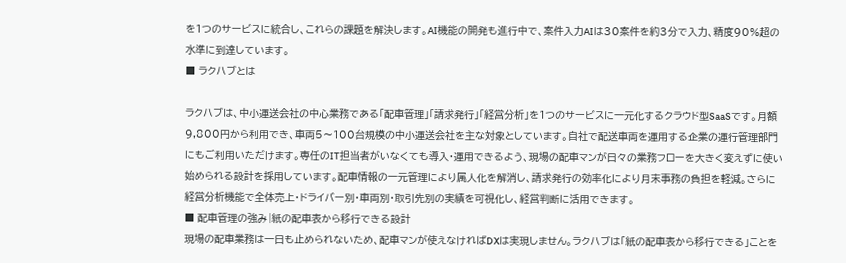を1つのサービスに統合し、これらの課題を解決します。AI機能の開発も進行中で、案件入力AIは30案件を約3分で入力、精度90%超の水準に到達しています。
■ ラクハブとは

ラクハブは、中小運送会社の中心業務である「配車管理」「請求発行」「経営分析」を1つのサービスに一元化するクラウド型SaaSです。月額9,800円から利用でき、車両5〜100台規模の中小運送会社を主な対象としています。自社で配送車両を運用する企業の運行管理部門にもご利用いただけます。専任のIT担当者がいなくても導入・運用できるよう、現場の配車マンが日々の業務フローを大きく変えずに使い始められる設計を採用しています。配車情報の一元管理により属人化を解消し、請求発行の効率化により月末事務の負担を軽減。さらに経営分析機能で全体売上・ドライバー別・車両別・取引先別の実績を可視化し、経営判断に活用できます。
■ 配車管理の強み|紙の配車表から移行できる設計
現場の配車業務は一日も止められないため、配車マンが使えなければDXは実現しません。ラクハブは「紙の配車表から移行できる」ことを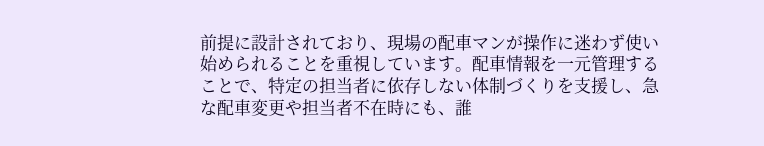前提に設計されており、現場の配車マンが操作に迷わず使い始められることを重視しています。配車情報を一元管理することで、特定の担当者に依存しない体制づくりを支援し、急な配車変更や担当者不在時にも、誰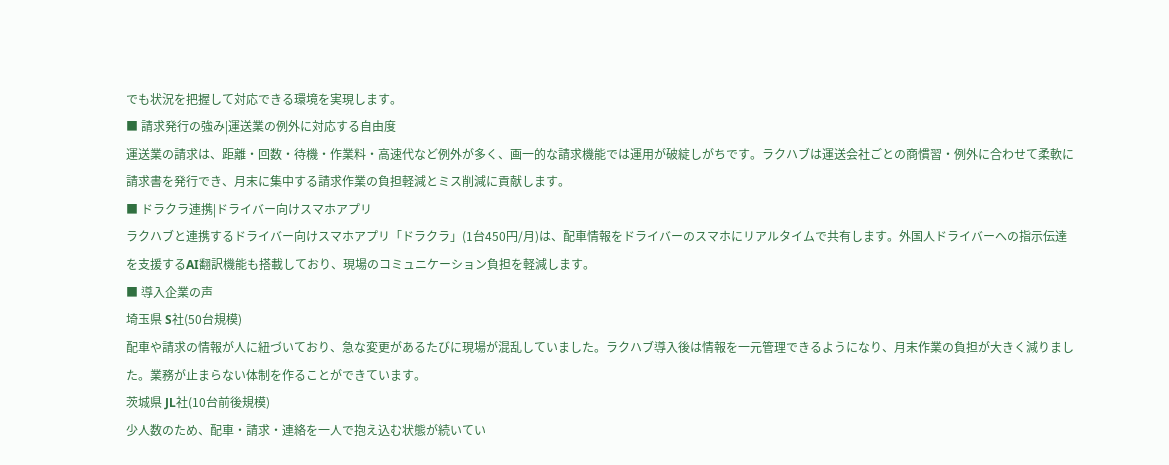でも状況を把握して対応できる環境を実現します。
■ 請求発行の強み|運送業の例外に対応する自由度
運送業の請求は、距離・回数・待機・作業料・高速代など例外が多く、画一的な請求機能では運用が破綻しがちです。ラクハブは運送会社ごとの商慣習・例外に合わせて柔軟に請求書を発行でき、月末に集中する請求作業の負担軽減とミス削減に貢献します。
■ ドラクラ連携|ドライバー向けスマホアプリ
ラクハブと連携するドライバー向けスマホアプリ「ドラクラ」(1台450円/月)は、配車情報をドライバーのスマホにリアルタイムで共有します。外国人ドライバーへの指示伝達を支援するAI翻訳機能も搭載しており、現場のコミュニケーション負担を軽減します。
■ 導入企業の声
埼玉県 S社(50台規模)
配車や請求の情報が人に紐づいており、急な変更があるたびに現場が混乱していました。ラクハブ導入後は情報を一元管理できるようになり、月末作業の負担が大きく減りました。業務が止まらない体制を作ることができています。
茨城県 JL社(10台前後規模)
少人数のため、配車・請求・連絡を一人で抱え込む状態が続いてい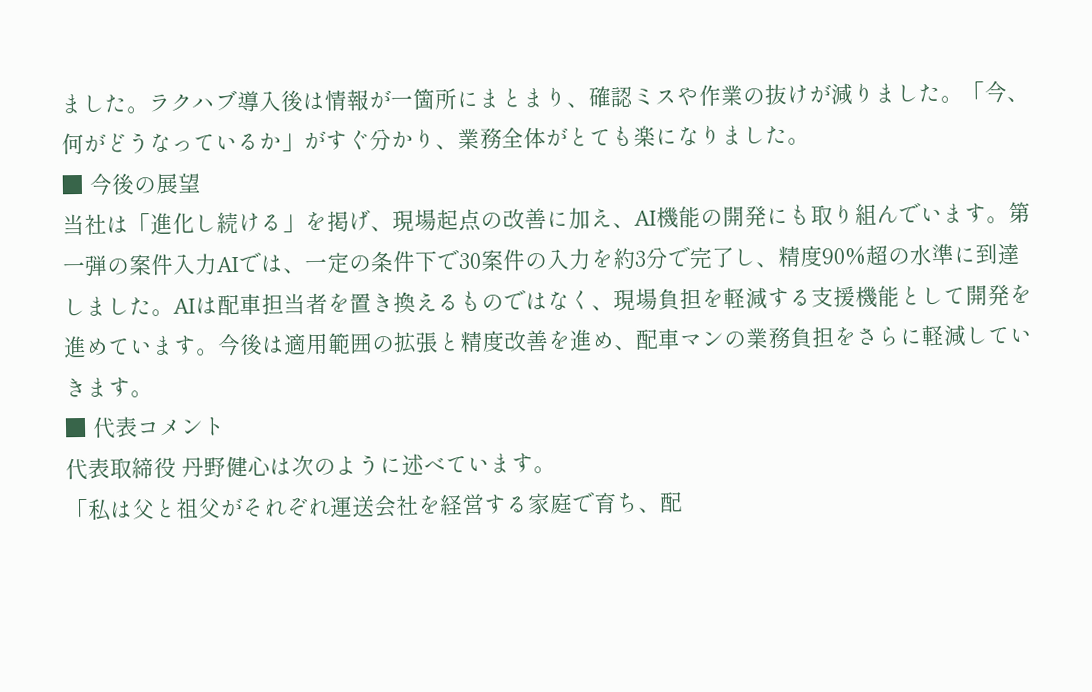ました。ラクハブ導入後は情報が一箇所にまとまり、確認ミスや作業の抜けが減りました。「今、何がどうなっているか」がすぐ分かり、業務全体がとても楽になりました。
■ 今後の展望
当社は「進化し続ける」を掲げ、現場起点の改善に加え、AI機能の開発にも取り組んでいます。第一弾の案件入力AIでは、一定の条件下で30案件の入力を約3分で完了し、精度90%超の水準に到達しました。AIは配車担当者を置き換えるものではなく、現場負担を軽減する支援機能として開発を進めています。今後は適用範囲の拡張と精度改善を進め、配車マンの業務負担をさらに軽減していきます。
■ 代表コメント
代表取締役 丹野健心は次のように述べています。
「私は父と祖父がそれぞれ運送会社を経営する家庭で育ち、配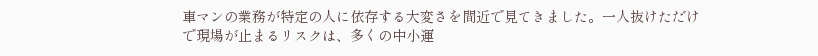車マンの業務が特定の人に依存する大変さを間近で見てきました。一人抜けただけで現場が止まるリスクは、多くの中小運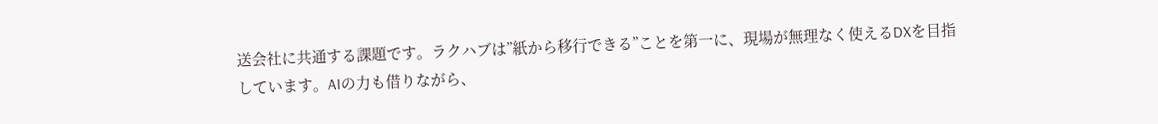送会社に共通する課題です。ラクハブは”紙から移行できる”ことを第一に、現場が無理なく使えるDXを目指しています。AIの力も借りながら、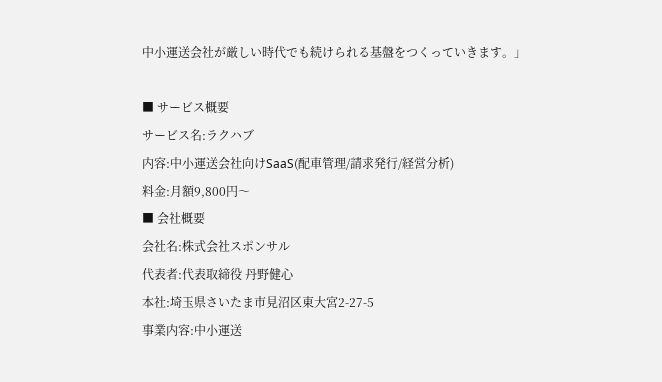中小運送会社が厳しい時代でも続けられる基盤をつくっていきます。」

■ サービス概要
サービス名:ラクハブ
内容:中小運送会社向けSaaS(配車管理/請求発行/経営分析)
料金:月額9,800円〜
■ 会社概要
会社名:株式会社スポンサル
代表者:代表取締役 丹野健心
本社:埼玉県さいたま市見沼区東大宮2-27-5
事業内容:中小運送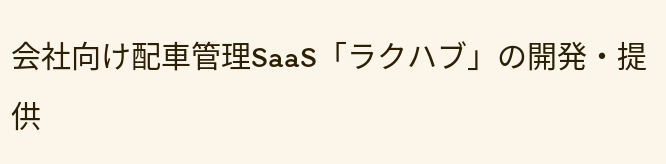会社向け配車管理SaaS「ラクハブ」の開発・提供